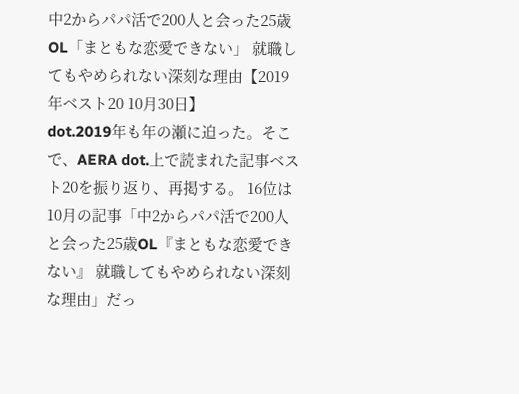中2からパパ活で200人と会った25歳OL「まともな恋愛できない」 就職してもやめられない深刻な理由【2019年ベスト20 10月30日】
dot.2019年も年の瀬に迫った。そこで、AERA dot.上で読まれた記事ベスト20を振り返り、再掲する。 16位は10月の記事「中2からパパ活で200人と会った25歳OL『まともな恋愛できない』 就職してもやめられない深刻な理由」だっ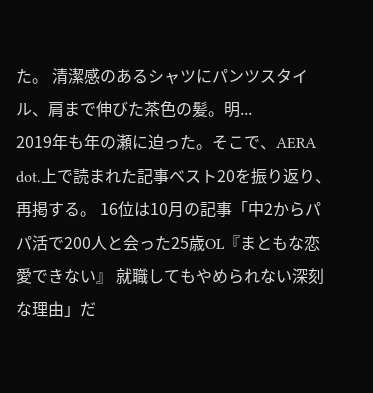た。 清潔感のあるシャツにパンツスタイル、肩まで伸びた茶色の髪。明...
2019年も年の瀬に迫った。そこで、AERA dot.上で読まれた記事ベスト20を振り返り、再掲する。 16位は10月の記事「中2からパパ活で200人と会った25歳OL『まともな恋愛できない』 就職してもやめられない深刻な理由」だ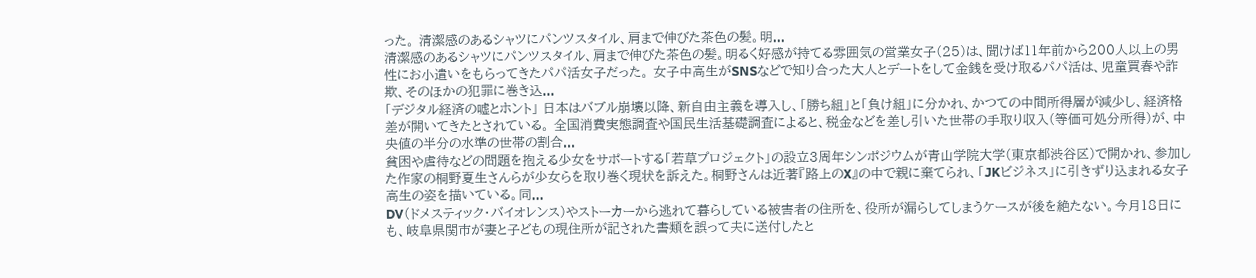った。 清潔感のあるシャツにパンツスタイル、肩まで伸びた茶色の髪。明...
清潔感のあるシャツにパンツスタイル、肩まで伸びた茶色の髪。明るく好感が持てる雰囲気の営業女子(25)は、聞けば11年前から200人以上の男性にお小遣いをもらってきたパパ活女子だった。 女子中高生がSNSなどで知り合った大人とデートをして金銭を受け取るパパ活は、児童買春や詐欺、そのほかの犯罪に巻き込...
「デジタル経済の嘘とホント」 日本はバブル崩壊以降、新自由主義を導入し、「勝ち組」と「負け組」に分かれ、かつての中間所得層が減少し、経済格差が開いてきたとされている。 全国消費実態調査や国民生活基礎調査によると、税金などを差し引いた世帯の手取り収入(等価可処分所得)が、中央値の半分の水準の世帯の割合...
貧困や虐待などの問題を抱える少女をサポートする「若草プロジェクト」の設立3周年シンポジウムが青山学院大学(東京都渋谷区)で開かれ、参加した作家の桐野夏生さんらが少女らを取り巻く現状を訴えた。桐野さんは近著『路上のX』の中で親に棄てられ、「JKビジネス」に引きずり込まれる女子高生の姿を描いている。同...
DV(ドメスティック・バイオレンス)やストーカーから逃れて暮らしている被害者の住所を、役所が漏らしてしまうケースが後を絶たない。今月18日にも、岐阜県関市が妻と子どもの現住所が記された書類を誤って夫に送付したと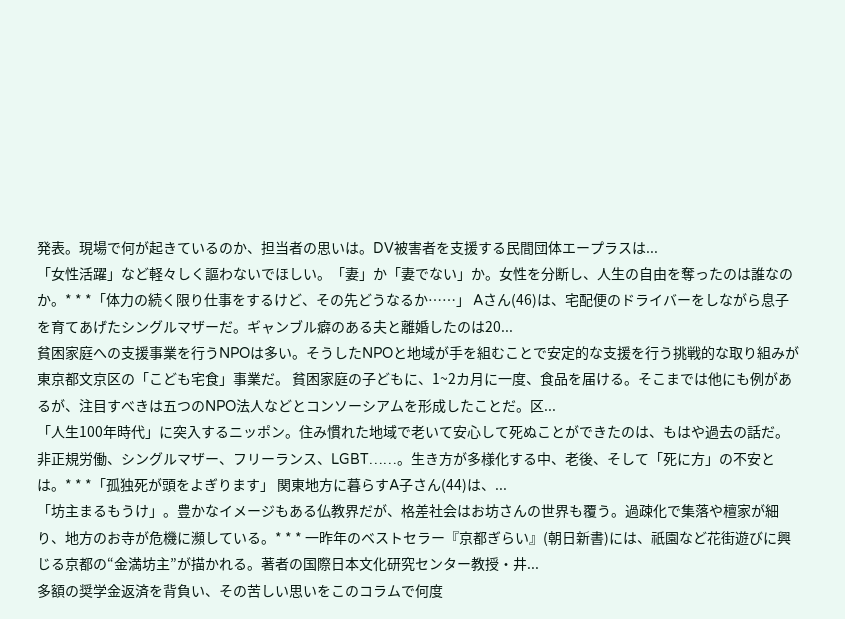発表。現場で何が起きているのか、担当者の思いは。DV被害者を支援する民間団体エープラスは...
「女性活躍」など軽々しく謳わないでほしい。「妻」か「妻でない」か。女性を分断し、人生の自由を奪ったのは誰なのか。* * *「体力の続く限り仕事をするけど、その先どうなるか……」 Aさん(46)は、宅配便のドライバーをしながら息子を育てあげたシングルマザーだ。ギャンブル癖のある夫と離婚したのは20...
貧困家庭への支援事業を行うNPOは多い。そうしたNPOと地域が手を組むことで安定的な支援を行う挑戦的な取り組みが東京都文京区の「こども宅食」事業だ。 貧困家庭の子どもに、1~2カ月に一度、食品を届ける。そこまでは他にも例があるが、注目すべきは五つのNPO法人などとコンソーシアムを形成したことだ。区...
「人生100年時代」に突入するニッポン。住み慣れた地域で老いて安心して死ぬことができたのは、もはや過去の話だ。非正規労働、シングルマザー、フリーランス、LGBT……。生き方が多様化する中、老後、そして「死に方」の不安とは。* * *「孤独死が頭をよぎります」 関東地方に暮らすA子さん(44)は、...
「坊主まるもうけ」。豊かなイメージもある仏教界だが、格差社会はお坊さんの世界も覆う。過疎化で集落や檀家が細り、地方のお寺が危機に瀕している。* * * 一昨年のベストセラー『京都ぎらい』(朝日新書)には、祇園など花街遊びに興じる京都の“金満坊主”が描かれる。著者の国際日本文化研究センター教授・井...
多額の奨学金返済を背負い、その苦しい思いをこのコラムで何度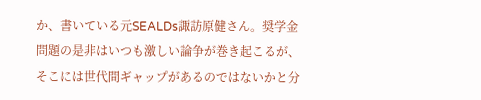か、書いている元SEALDs諏訪原健さん。奨学金問題の是非はいつも激しい論争が巻き起こるが、そこには世代間ギャップがあるのではないかと分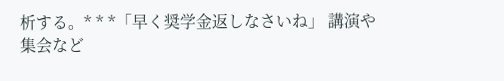析する。* * *「早く奨学金返しなさいね」 講演や集会など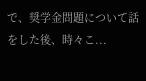で、奨学金問題について話をした後、時々こ...